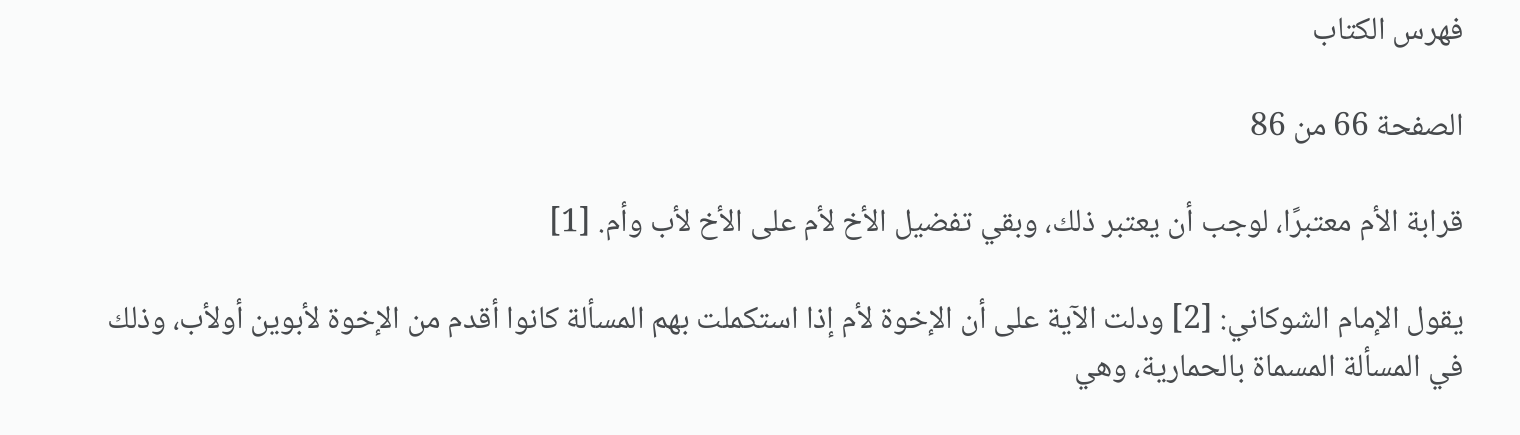فهرس الكتاب

الصفحة 66 من 86

قرابة الأم معتبرًا، لوجب أن يعتبر ذلك، وبقي تفضيل الأخ لأم على الأخ لأب وأم. [1]

يقول الإمام الشوكاني: [2] ودلت الآية على أن الإخوة لأم إذا استكملت بهم المسألة كانوا أقدم من الإخوة لأبوين أولأب، وذلك في المسألة المسماة بالحمارية، وهي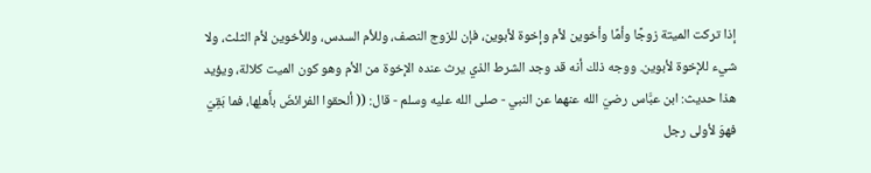إذا تركت الميتة زوجًا وأمًا وأخوين لأم وإخوة لأبوين، فإن للزوج النصف، وللأم السدس، وللأخوين لأم الثلث، ولا شيء للإخوة لأبوين. ووجه ذلك أنه قد وجد الشرط الذي يرث عنده الإخوة من الأم وهو كون الميت كلالة، ويؤيد هذا حديث: ابن عبَّاس رضيَ الله عنهما عن النبي - صلى الله عليه وسلم - قال: (( ألحقوا الفرائضَ بأَهلِها، فما بَقِيَ فهوَ لأولى رجل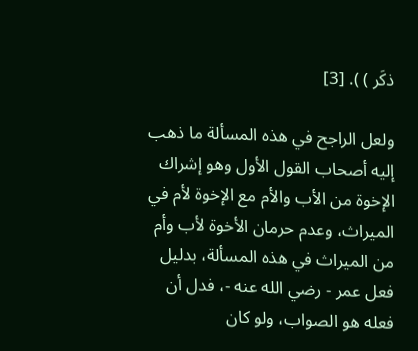ذكَر ) ). [3]

ولعل الراجح في هذه المسألة ما ذهب إليه أصحاب القول الأول وهو إشراك الإخوة من الأب والأم مع الإخوة لأم في الميراث، وعدم حرمان الأخوة لأب وأم من الميراث في هذه المسألة، بدليل فعل عمر - رضي الله عنه -، فدل أن فعله هو الصواب، ولو كان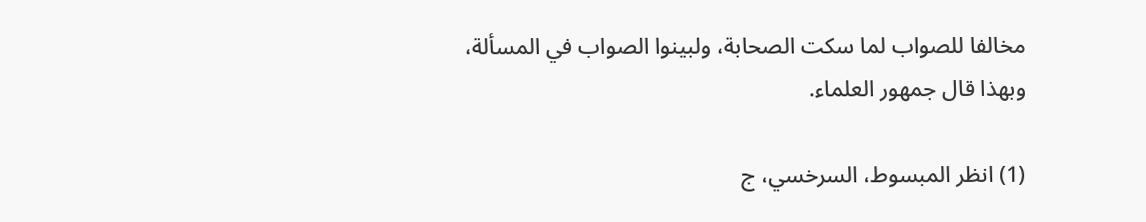مخالفا للصواب لما سكت الصحابة، ولبينوا الصواب في المسألة، وبهذا قال جمهور العلماء.

(1) انظر المبسوط، السرخسي، ج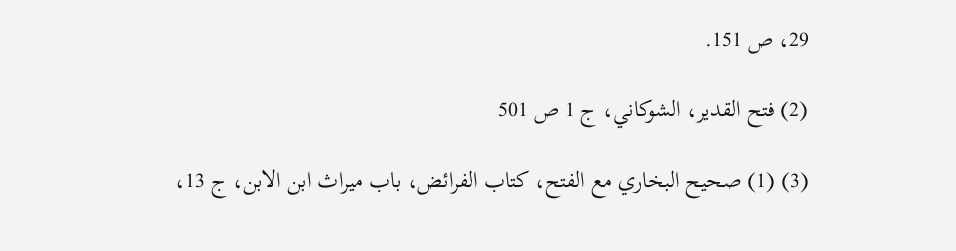29، ص 151.

(2) فتح القدير، الشوكاني، ج 1 ص 501

(3) (1) صحيح البخاري مع الفتح، كتاب الفرائض، باب ميراث ابن الابن، ج 13،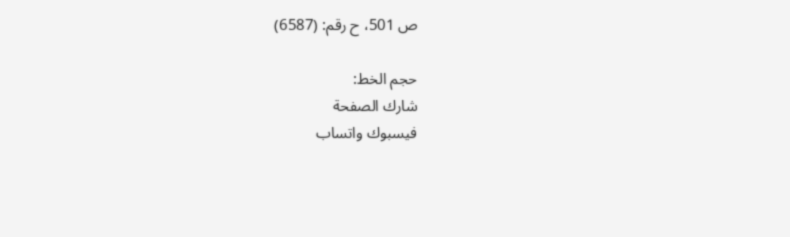ص 501، ح رقم: (6587)

حجم الخط:
شارك الصفحة
فيسبوك واتساب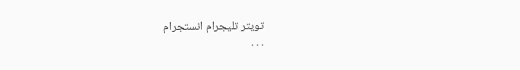تويتر تليجرام انستجرام
. . .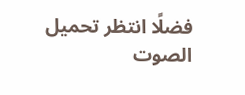فضلًا انتظر تحميل الصوت